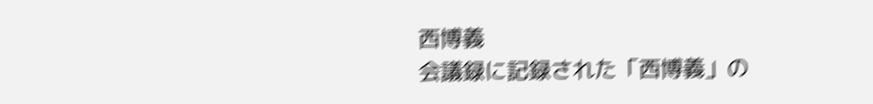西博義
会議録に記録された「西博義」の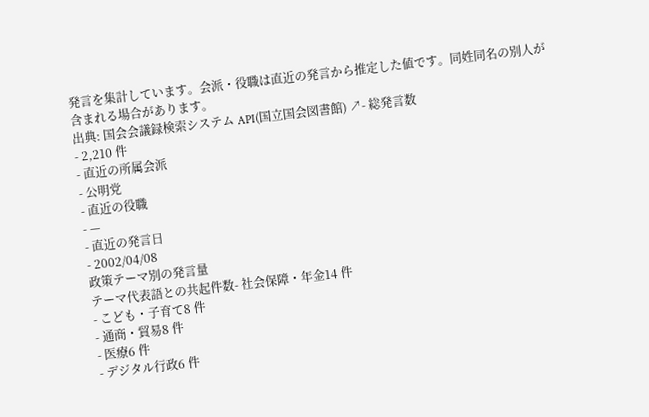発言を集計しています。会派・役職は直近の発言から推定した値です。同姓同名の別人が含まれる場合があります。
出典: 国会会議録検索システム API(国立国会図書館) ↗- 総発言数
- 2,210 件
- 直近の所属会派
- 公明党
- 直近の役職
- —
- 直近の発言日
- 2002/04/08
政策テーマ別の発言量
テーマ代表語との共起件数- 社会保障・年金14 件
- こども・子育て8 件
- 通商・貿易8 件
- 医療6 件
- デジタル行政6 件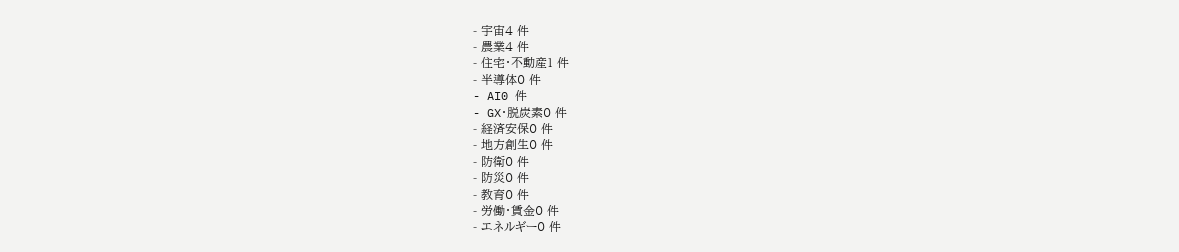- 宇宙4 件
- 農業4 件
- 住宅・不動産1 件
- 半導体0 件
- AI0 件
- GX・脱炭素0 件
- 経済安保0 件
- 地方創生0 件
- 防衛0 件
- 防災0 件
- 教育0 件
- 労働・賃金0 件
- エネルギー0 件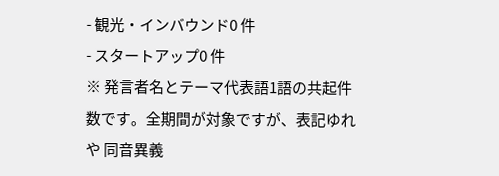- 観光・インバウンド0 件
- スタートアップ0 件
※ 発言者名とテーマ代表語1語の共起件数です。全期間が対象ですが、表記ゆれや 同音異義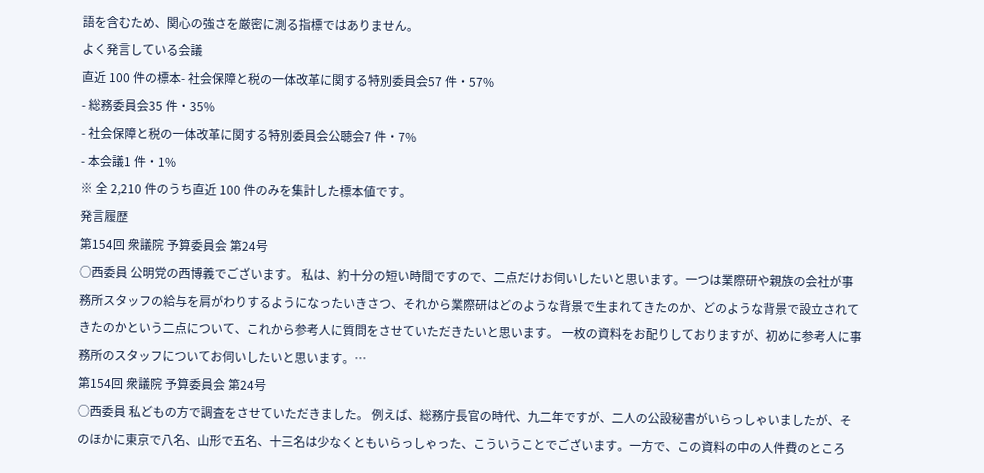語を含むため、関心の強さを厳密に測る指標ではありません。
よく発言している会議
直近 100 件の標本- 社会保障と税の一体改革に関する特別委員会57 件・57%
- 総務委員会35 件・35%
- 社会保障と税の一体改革に関する特別委員会公聴会7 件・7%
- 本会議1 件・1%
※ 全 2,210 件のうち直近 100 件のみを集計した標本値です。
発言履歴
第154回 衆議院 予算委員会 第24号
○西委員 公明党の西博義でございます。 私は、約十分の短い時間ですので、二点だけお伺いしたいと思います。一つは業際研や親族の会社が事務所スタッフの給与を肩がわりするようになったいきさつ、それから業際研はどのような背景で生まれてきたのか、どのような背景で設立されてきたのかという二点について、これから参考人に質問をさせていただきたいと思います。 一枚の資料をお配りしておりますが、初めに参考人に事務所のスタッフについてお伺いしたいと思います。…
第154回 衆議院 予算委員会 第24号
○西委員 私どもの方で調査をさせていただきました。 例えば、総務庁長官の時代、九二年ですが、二人の公設秘書がいらっしゃいましたが、そのほかに東京で八名、山形で五名、十三名は少なくともいらっしゃった、こういうことでございます。一方で、この資料の中の人件費のところ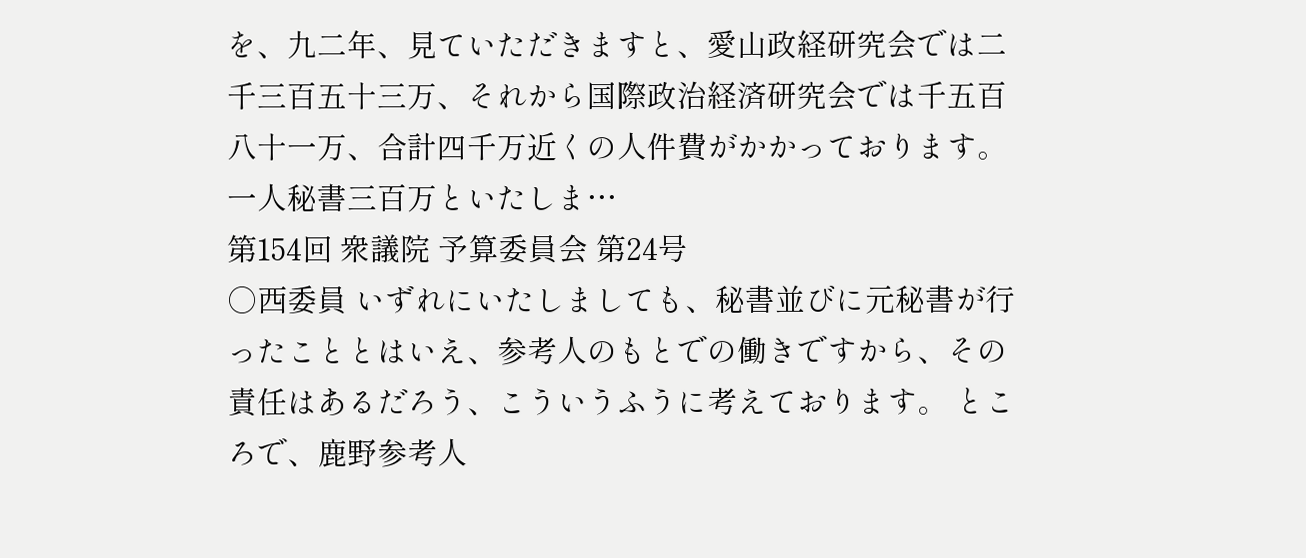を、九二年、見ていただきますと、愛山政経研究会では二千三百五十三万、それから国際政治経済研究会では千五百八十一万、合計四千万近くの人件費がかかっております。一人秘書三百万といたしま…
第154回 衆議院 予算委員会 第24号
○西委員 いずれにいたしましても、秘書並びに元秘書が行ったこととはいえ、参考人のもとでの働きですから、その責任はあるだろう、こういうふうに考えております。 ところで、鹿野参考人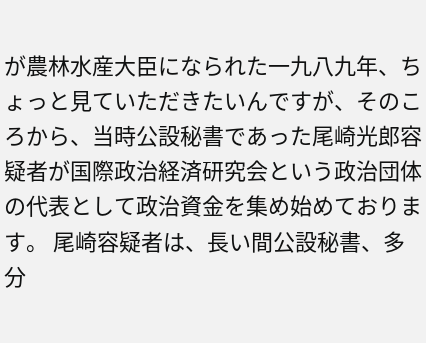が農林水産大臣になられた一九八九年、ちょっと見ていただきたいんですが、そのころから、当時公設秘書であった尾崎光郎容疑者が国際政治経済研究会という政治団体の代表として政治資金を集め始めております。 尾崎容疑者は、長い間公設秘書、多分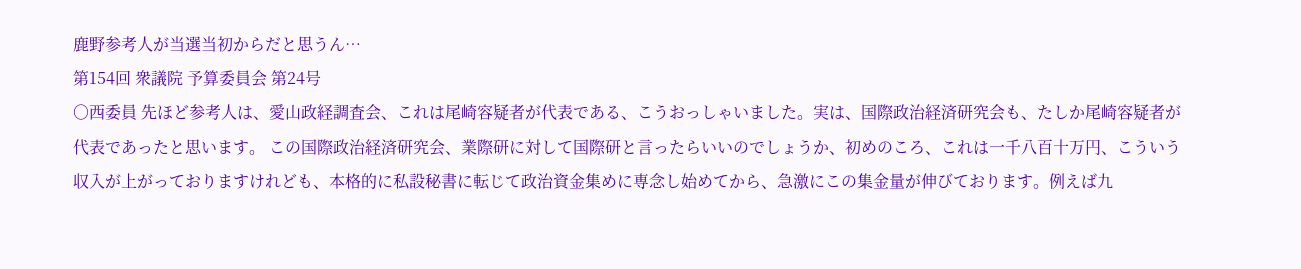鹿野参考人が当選当初からだと思うん…
第154回 衆議院 予算委員会 第24号
○西委員 先ほど参考人は、愛山政経調査会、これは尾崎容疑者が代表である、こうおっしゃいました。実は、国際政治経済研究会も、たしか尾崎容疑者が代表であったと思います。 この国際政治経済研究会、業際研に対して国際研と言ったらいいのでしょうか、初めのころ、これは一千八百十万円、こういう収入が上がっておりますけれども、本格的に私設秘書に転じて政治資金集めに専念し始めてから、急激にこの集金量が伸びております。例えば九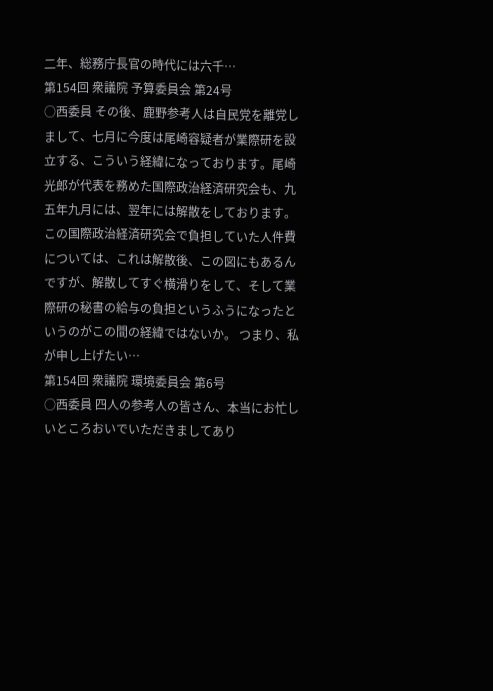二年、総務庁長官の時代には六千…
第154回 衆議院 予算委員会 第24号
○西委員 その後、鹿野参考人は自民党を離党しまして、七月に今度は尾崎容疑者が業際研を設立する、こういう経緯になっております。尾崎光郎が代表を務めた国際政治経済研究会も、九五年九月には、翌年には解散をしております。 この国際政治経済研究会で負担していた人件費については、これは解散後、この図にもあるんですが、解散してすぐ横滑りをして、そして業際研の秘書の給与の負担というふうになったというのがこの間の経緯ではないか。 つまり、私が申し上げたい…
第154回 衆議院 環境委員会 第6号
○西委員 四人の参考人の皆さん、本当にお忙しいところおいでいただきましてあり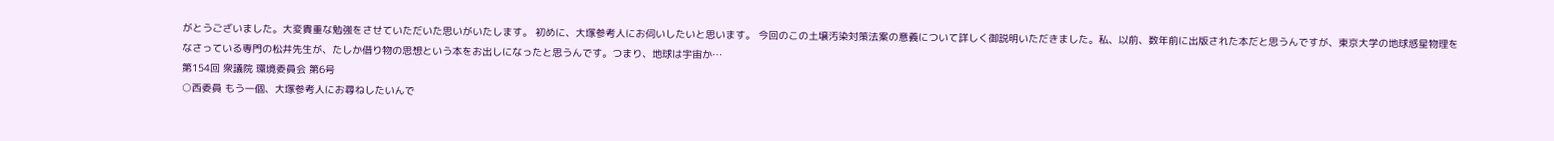がとうございました。大変貴重な勉強をさせていただいた思いがいたします。 初めに、大塚参考人にお伺いしたいと思います。 今回のこの土壌汚染対策法案の意義について詳しく御説明いただきました。私、以前、数年前に出版された本だと思うんですが、東京大学の地球惑星物理をなさっている専門の松井先生が、たしか借り物の思想という本をお出しになったと思うんです。つまり、地球は宇宙か…
第154回 衆議院 環境委員会 第6号
○西委員 もう一個、大塚参考人にお尋ねしたいんで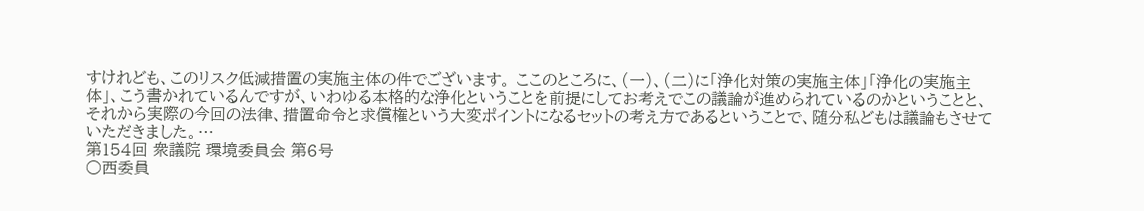すけれども、このリスク低減措置の実施主体の件でございます。 ここのところに、(一)、(二)に「浄化対策の実施主体」「浄化の実施主体」、こう書かれているんですが、いわゆる本格的な浄化ということを前提にしてお考えでこの議論が進められているのかということと、それから実際の今回の法律、措置命令と求償権という大変ポイントになるセットの考え方であるということで、随分私どもは議論もさせていただきました。…
第154回 衆議院 環境委員会 第6号
○西委員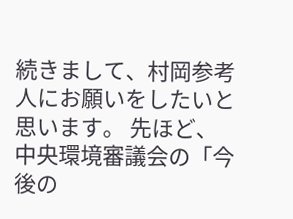続きまして、村岡参考人にお願いをしたいと思います。 先ほど、中央環境審議会の「今後の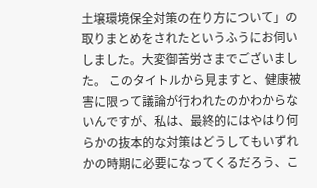土壌環境保全対策の在り方について」の取りまとめをされたというふうにお伺いしました。大変御苦労さまでございました。 このタイトルから見ますと、健康被害に限って議論が行われたのかわからないんですが、私は、最終的にはやはり何らかの抜本的な対策はどうしてもいずれかの時期に必要になってくるだろう、こ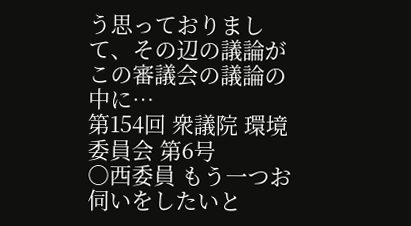う思っておりまして、その辺の議論がこの審議会の議論の中に…
第154回 衆議院 環境委員会 第6号
○西委員 もう一つお伺いをしたいと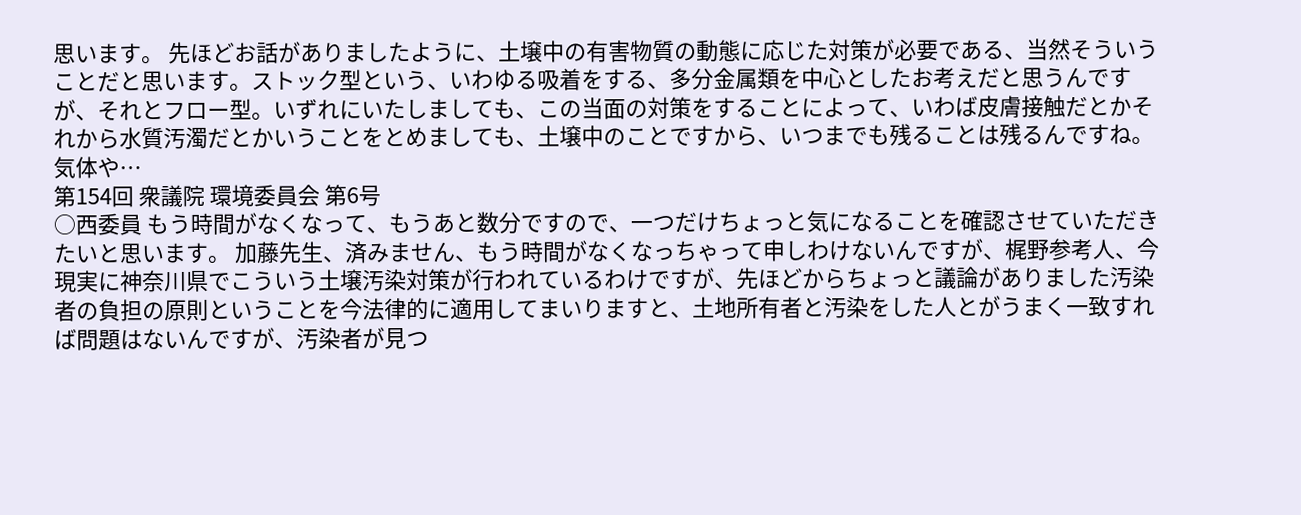思います。 先ほどお話がありましたように、土壌中の有害物質の動態に応じた対策が必要である、当然そういうことだと思います。ストック型という、いわゆる吸着をする、多分金属類を中心としたお考えだと思うんですが、それとフロー型。いずれにいたしましても、この当面の対策をすることによって、いわば皮膚接触だとかそれから水質汚濁だとかいうことをとめましても、土壌中のことですから、いつまでも残ることは残るんですね。気体や…
第154回 衆議院 環境委員会 第6号
○西委員 もう時間がなくなって、もうあと数分ですので、一つだけちょっと気になることを確認させていただきたいと思います。 加藤先生、済みません、もう時間がなくなっちゃって申しわけないんですが、梶野参考人、今現実に神奈川県でこういう土壌汚染対策が行われているわけですが、先ほどからちょっと議論がありました汚染者の負担の原則ということを今法律的に適用してまいりますと、土地所有者と汚染をした人とがうまく一致すれば問題はないんですが、汚染者が見つ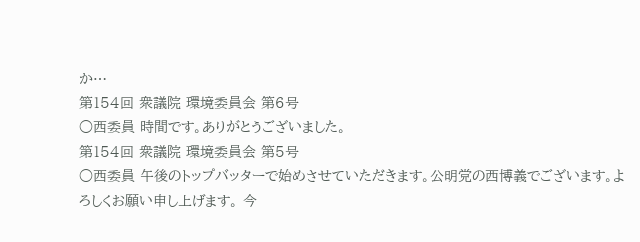か…
第154回 衆議院 環境委員会 第6号
○西委員 時間です。ありがとうございました。
第154回 衆議院 環境委員会 第5号
○西委員 午後のトップバッターで始めさせていただきます。公明党の西博義でございます。よろしくお願い申し上げます。 今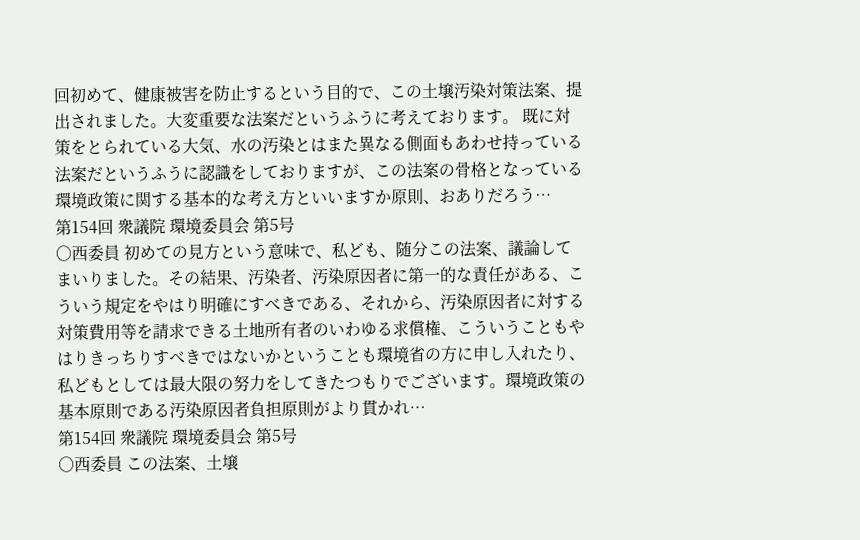回初めて、健康被害を防止するという目的で、この土壌汚染対策法案、提出されました。大変重要な法案だというふうに考えております。 既に対策をとられている大気、水の汚染とはまた異なる側面もあわせ持っている法案だというふうに認識をしておりますが、この法案の骨格となっている環境政策に関する基本的な考え方といいますか原則、おありだろう…
第154回 衆議院 環境委員会 第5号
○西委員 初めての見方という意味で、私ども、随分この法案、議論してまいりました。その結果、汚染者、汚染原因者に第一的な責任がある、こういう規定をやはり明確にすべきである、それから、汚染原因者に対する対策費用等を請求できる土地所有者のいわゆる求償権、こういうこともやはりきっちりすべきではないかということも環境省の方に申し入れたり、私どもとしては最大限の努力をしてきたつもりでございます。環境政策の基本原則である汚染原因者負担原則がより貫かれ…
第154回 衆議院 環境委員会 第5号
○西委員 この法案、土壌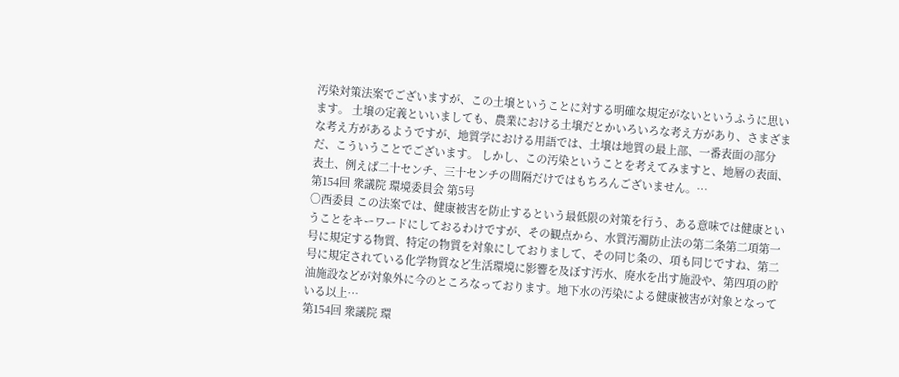汚染対策法案でございますが、この土壌ということに対する明確な規定がないというふうに思います。 土壌の定義といいましても、農業における土壌だとかいろいろな考え方があり、さまざまな考え方があるようですが、地質学における用語では、土壌は地質の最上部、一番表面の部分だ、こういうことでございます。 しかし、この汚染ということを考えてみますと、地層の表面、表土、例えば二十センチ、三十センチの間隔だけではもちろんございません。…
第154回 衆議院 環境委員会 第5号
○西委員 この法案では、健康被害を防止するという最低限の対策を行う、ある意味では健康ということをキーワードにしておるわけですが、その観点から、水質汚濁防止法の第二条第二項第一号に規定する物質、特定の物質を対象にしておりまして、その同じ条の、項も同じですね、第二号に規定されている化学物質など生活環境に影響を及ぼす汚水、廃水を出す施設や、第四項の貯油施設などが対象外に今のところなっております。地下水の汚染による健康被害が対象となっている以上…
第154回 衆議院 環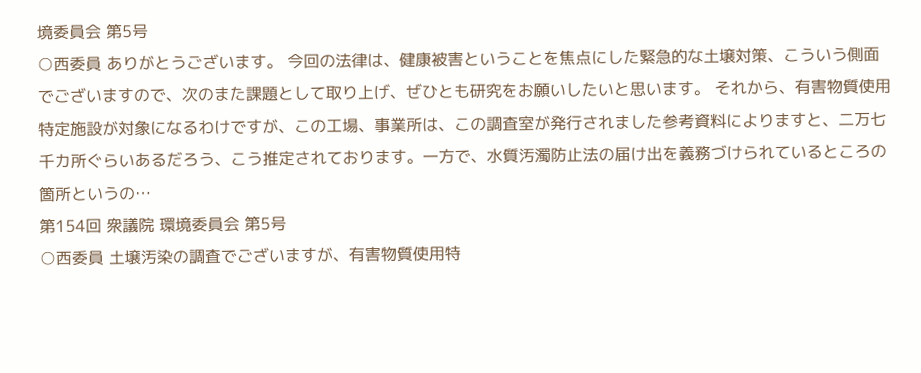境委員会 第5号
○西委員 ありがとうございます。 今回の法律は、健康被害ということを焦点にした緊急的な土壌対策、こういう側面でございますので、次のまた課題として取り上げ、ぜひとも研究をお願いしたいと思います。 それから、有害物質使用特定施設が対象になるわけですが、この工場、事業所は、この調査室が発行されました参考資料によりますと、二万七千カ所ぐらいあるだろう、こう推定されております。一方で、水質汚濁防止法の届け出を義務づけられているところの箇所というの…
第154回 衆議院 環境委員会 第5号
○西委員 土壌汚染の調査でございますが、有害物質使用特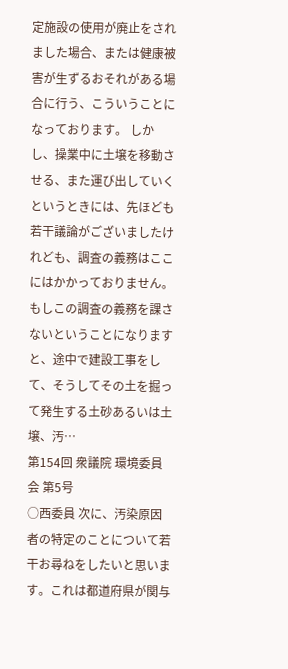定施設の使用が廃止をされました場合、または健康被害が生ずるおそれがある場合に行う、こういうことになっております。 しかし、操業中に土壌を移動させる、また運び出していくというときには、先ほども若干議論がございましたけれども、調査の義務はここにはかかっておりません。もしこの調査の義務を課さないということになりますと、途中で建設工事をして、そうしてその土を掘って発生する土砂あるいは土壌、汚…
第154回 衆議院 環境委員会 第5号
○西委員 次に、汚染原因者の特定のことについて若干お尋ねをしたいと思います。これは都道府県が関与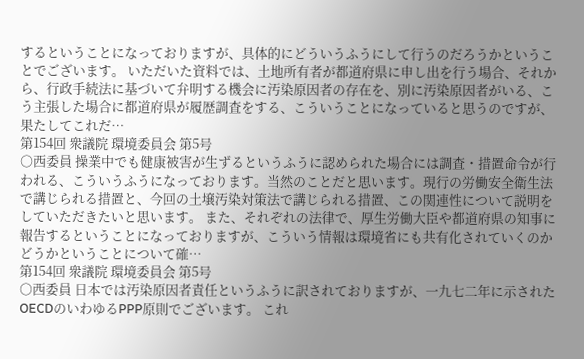するということになっておりますが、具体的にどういうふうにして行うのだろうかということでございます。 いただいた資料では、土地所有者が都道府県に申し出を行う場合、それから、行政手続法に基づいて弁明する機会に汚染原因者の存在を、別に汚染原因者がいる、こう主張した場合に都道府県が履歴調査をする、こういうことになっていると思うのですが、果たしてこれだ…
第154回 衆議院 環境委員会 第5号
○西委員 操業中でも健康被害が生ずるというふうに認められた場合には調査・措置命令が行われる、こういうふうになっております。当然のことだと思います。現行の労働安全衛生法で講じられる措置と、今回の土壌汚染対策法で講じられる措置、この関連性について説明をしていただきたいと思います。 また、それぞれの法律で、厚生労働大臣や都道府県の知事に報告するということになっておりますが、こういう情報は環境省にも共有化されていくのかどうかということについて確…
第154回 衆議院 環境委員会 第5号
○西委員 日本では汚染原因者責任というふうに訳されておりますが、一九七二年に示されたOECDのいわゆるPPP原則でございます。 これ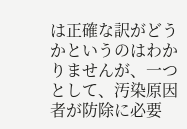は正確な訳がどうかというのはわかりませんが、一つとして、汚染原因者が防除に必要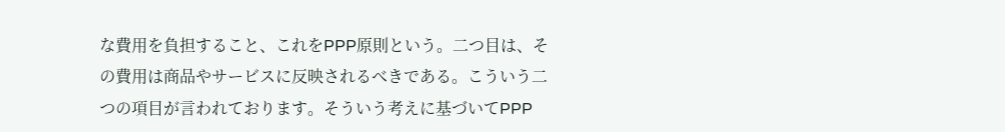な費用を負担すること、これをPPP原則という。二つ目は、その費用は商品やサービスに反映されるべきである。こういう二つの項目が言われております。そういう考えに基づいてPPP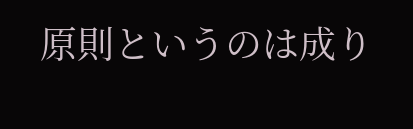原則というのは成り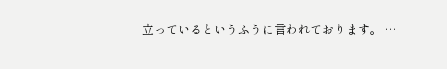立っているというふうに言われております。 …